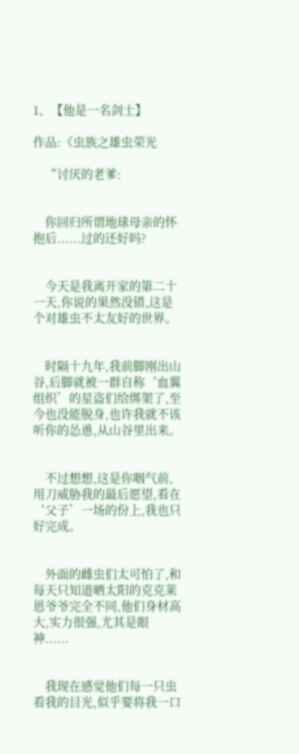1、【他是一名剑士】

作品:《虫族之雄虫荣光

    “讨厌的老爹:


    你回归所谓地球母亲的怀抱后......过的还好吗?


    今天是我离开家的第二十一天,你说的果然没错,这是个对雄虫不太友好的世界。


    时隔十九年,我前脚刚出山谷,后脚就被一群自称‘血翼组织’的星盗们给绑架了,至今也没能脱身,也许我就不该听你的怂恿,从山谷里出来。


    不过想想,这是你咽气前,用刀威胁我的最后愿望,看在‘父子’一场的份上,我也只好完成。


    外面的雌虫们太可怕了,和每天只知道晒太阳的克克莱恩爷爷完全不同,他们身材高大,实力很强,尤其是眼神......


    我现在感觉他们每一只虫看我的目光,似乎要将我一口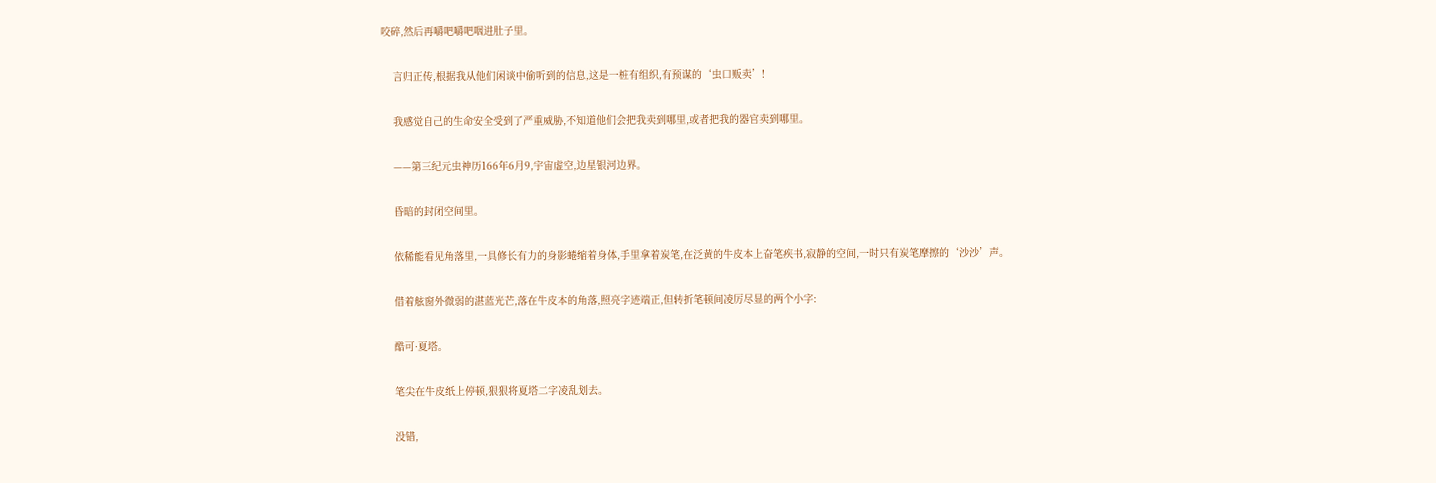咬碎,然后再嚼吧嚼吧咽进肚子里。


    言归正传,根据我从他们闲谈中偷听到的信息,这是一桩有组织,有预谋的‘虫口贩卖’!


    我感觉自己的生命安全受到了严重威胁,不知道他们会把我卖到哪里,或者把我的器官卖到哪里。


    ——第三纪元虫神历166年6月9,宇宙虚空,边星银河边界。


    昏暗的封闭空间里。


    依稀能看见角落里,一具修长有力的身影蜷缩着身体,手里拿着炭笔,在泛黄的牛皮本上奋笔疾书,寂静的空间,一时只有炭笔摩擦的‘沙沙’声。


    借着舷窗外微弱的湛蓝光芒,落在牛皮本的角落,照亮字迹端正,但转折笔顿间凌厉尽显的两个小字:


    酷可·夏塔。


    笔尖在牛皮纸上停顿,狠狠将夏塔二字凌乱划去。


    没错,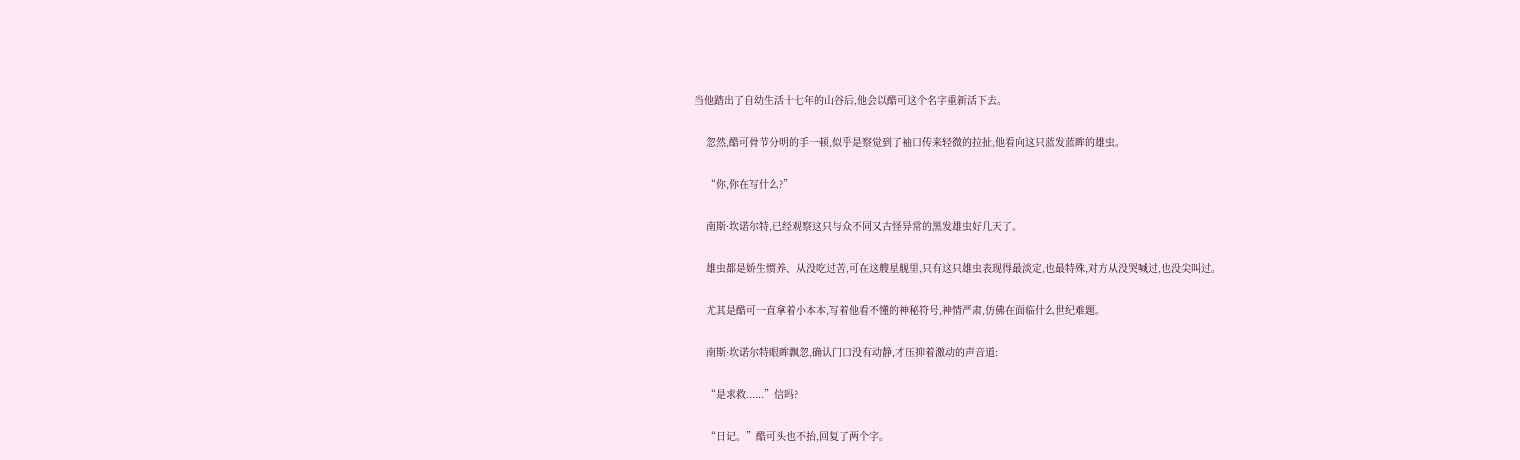当他踏出了自幼生活十七年的山谷后,他会以酷可这个名字重新活下去。


    忽然,酷可骨节分明的手一顿,似乎是察觉到了袖口传来轻微的拉扯,他看向这只蓝发蓝眸的雄虫。


    “你,你在写什么?”


    南斯·坎诺尔特,已经观察这只与众不同又古怪异常的黑发雄虫好几天了。


    雄虫都是娇生惯养、从没吃过苦,可在这艘星舰里,只有这只雄虫表现得最淡定,也最特殊,对方从没哭喊过,也没尖叫过。


    尤其是酷可一直拿着小本本,写着他看不懂的神秘符号,神情严肃,仿佛在面临什么世纪难题。


    南斯·坎诺尔特眼眸飘忽,确认门口没有动静,才压抑着激动的声音道:


    “是求救......”信吗?


    “日记。”酷可头也不抬,回复了两个字。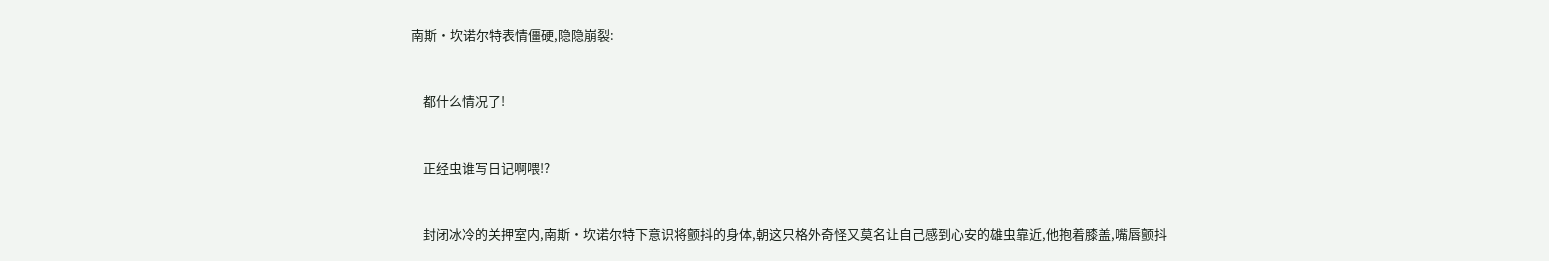南斯·坎诺尔特表情僵硬,隐隐崩裂:


    都什么情况了!


    正经虫谁写日记啊喂!?


    封闭冰冷的关押室内,南斯·坎诺尔特下意识将颤抖的身体,朝这只格外奇怪又莫名让自己感到心安的雄虫靠近,他抱着膝盖,嘴唇颤抖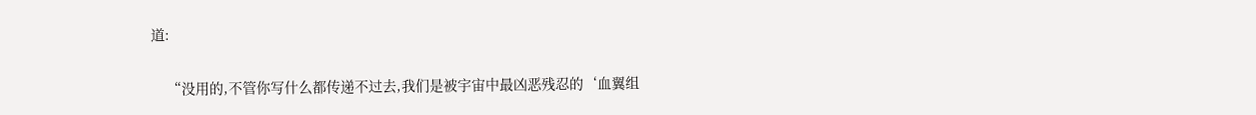道:


    “没用的,不管你写什么都传递不过去,我们是被宇宙中最凶恶残忍的‘血翼组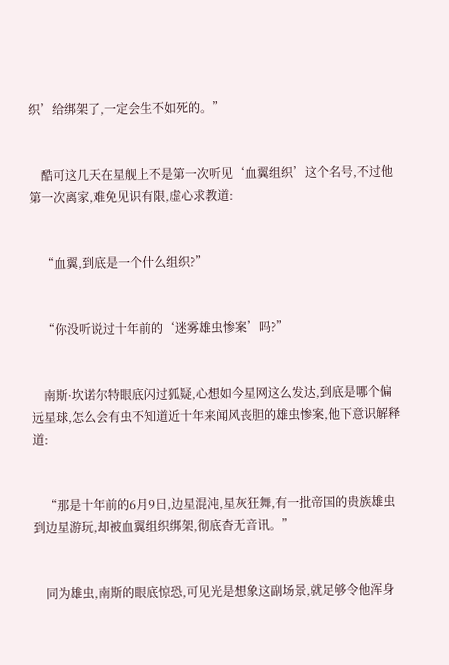织’给绑架了,一定会生不如死的。”


    酷可这几天在星舰上不是第一次听见‘血翼组织’这个名号,不过他第一次离家,难免见识有限,虚心求教道:


    “血翼,到底是一个什么组织?”


    “你没听说过十年前的‘迷雾雄虫惨案’吗?”


    南斯·坎诺尔特眼底闪过狐疑,心想如今星网这么发达,到底是哪个偏远星球,怎么会有虫不知道近十年来闻风丧胆的雄虫惨案,他下意识解释道:


    “那是十年前的6月9日,边星混沌,星灰狂舞,有一批帝国的贵族雄虫到边星游玩,却被血翼组织绑架,彻底杳无音讯。”


    同为雄虫,南斯的眼底惊恐,可见光是想象这副场景,就足够令他浑身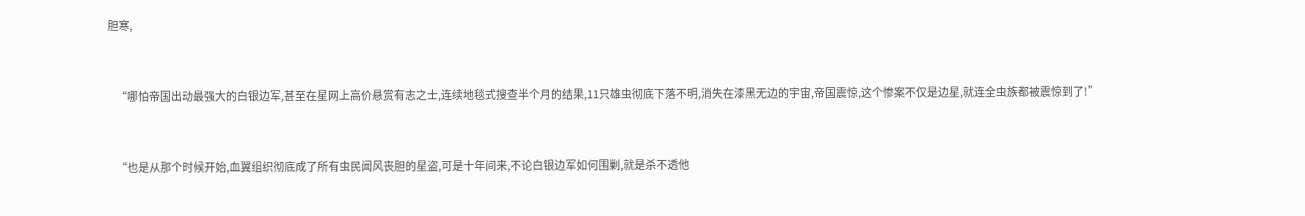胆寒,


    “哪怕帝国出动最强大的白银边军,甚至在星网上高价悬赏有志之士,连续地毯式搜查半个月的结果,11只雄虫彻底下落不明,消失在漆黑无边的宇宙,帝国震惊,这个惨案不仅是边星,就连全虫族都被震惊到了!”


    “也是从那个时候开始,血翼组织彻底成了所有虫民闻风丧胆的星盗,可是十年间来,不论白银边军如何围剿,就是杀不透他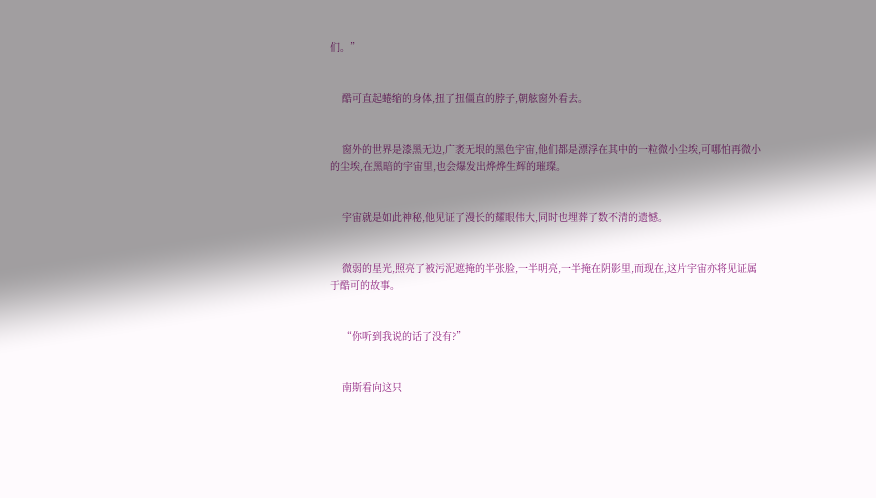们。”


    酷可直起蜷缩的身体,扭了扭僵直的脖子,朝舷窗外看去。


    窗外的世界是漆黑无边,广袤无垠的黑色宇宙,他们都是漂浮在其中的一粒微小尘埃,可哪怕再微小的尘埃,在黑暗的宇宙里,也会爆发出烨烨生辉的璀璨。


    宇宙就是如此神秘,他见证了漫长的耀眼伟大,同时也埋葬了数不清的遗憾。


    微弱的星光,照亮了被污泥遮掩的半张脸,一半明亮,一半掩在阴影里,而现在,这片宇宙亦将见证属于酷可的故事。


    “你听到我说的话了没有?”


    南斯看向这只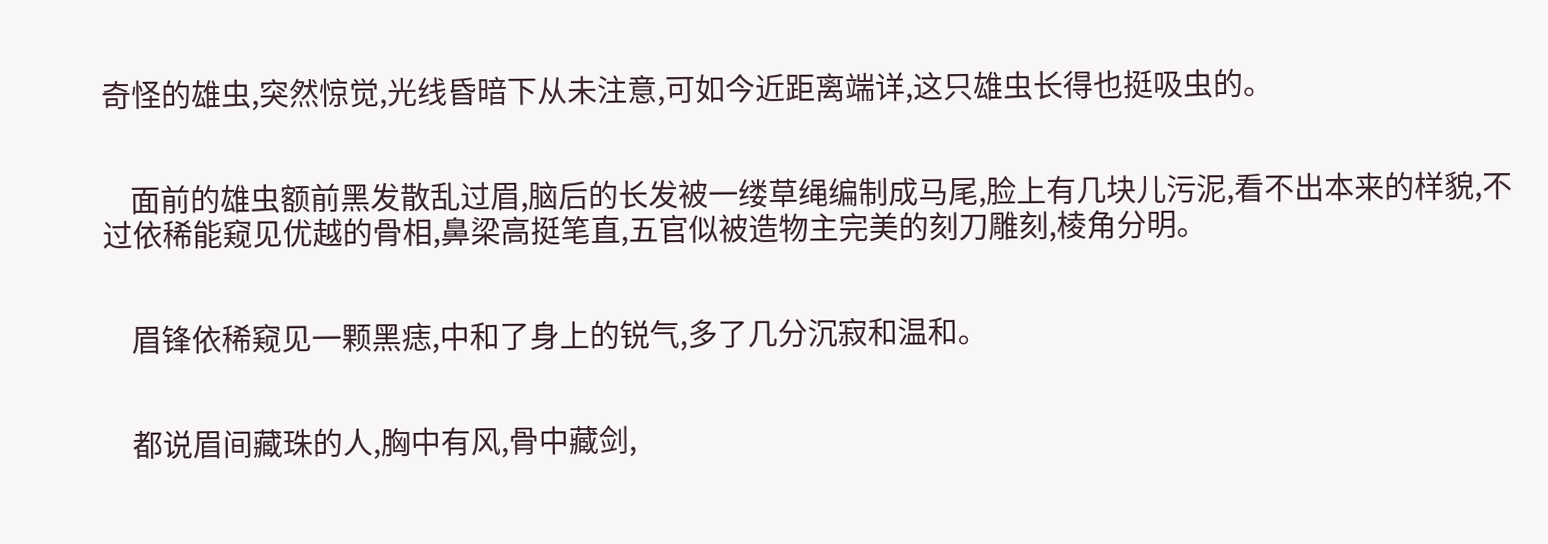奇怪的雄虫,突然惊觉,光线昏暗下从未注意,可如今近距离端详,这只雄虫长得也挺吸虫的。


    面前的雄虫额前黑发散乱过眉,脑后的长发被一缕草绳编制成马尾,脸上有几块儿污泥,看不出本来的样貌,不过依稀能窥见优越的骨相,鼻梁高挺笔直,五官似被造物主完美的刻刀雕刻,棱角分明。


    眉锋依稀窥见一颗黑痣,中和了身上的锐气,多了几分沉寂和温和。


    都说眉间藏珠的人,胸中有风,骨中藏剑,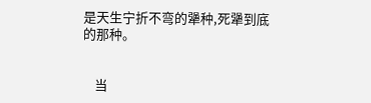是天生宁折不弯的犟种,死犟到底的那种。


    当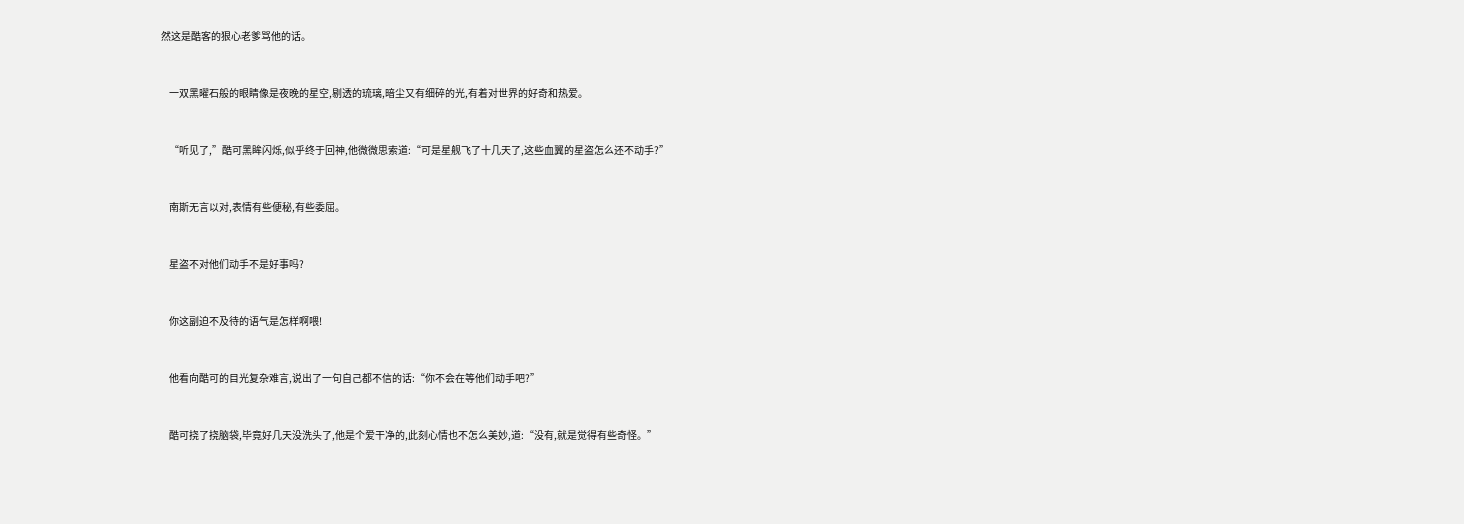然这是酷客的狠心老爹骂他的话。


    一双黑曜石般的眼睛像是夜晚的星空,剔透的琉璃,暗尘又有细碎的光,有着对世界的好奇和热爱。


    “听见了,”酷可黑眸闪烁,似乎终于回神,他微微思索道:“可是星舰飞了十几天了,这些血翼的星盗怎么还不动手?”


    南斯无言以对,表情有些便秘,有些委屈。


    星盗不对他们动手不是好事吗?


    你这副迫不及待的语气是怎样啊喂!


    他看向酷可的目光复杂难言,说出了一句自己都不信的话:“你不会在等他们动手吧?”


    酷可挠了挠脑袋,毕竟好几天没洗头了,他是个爱干净的,此刻心情也不怎么美妙,道:“没有,就是觉得有些奇怪。”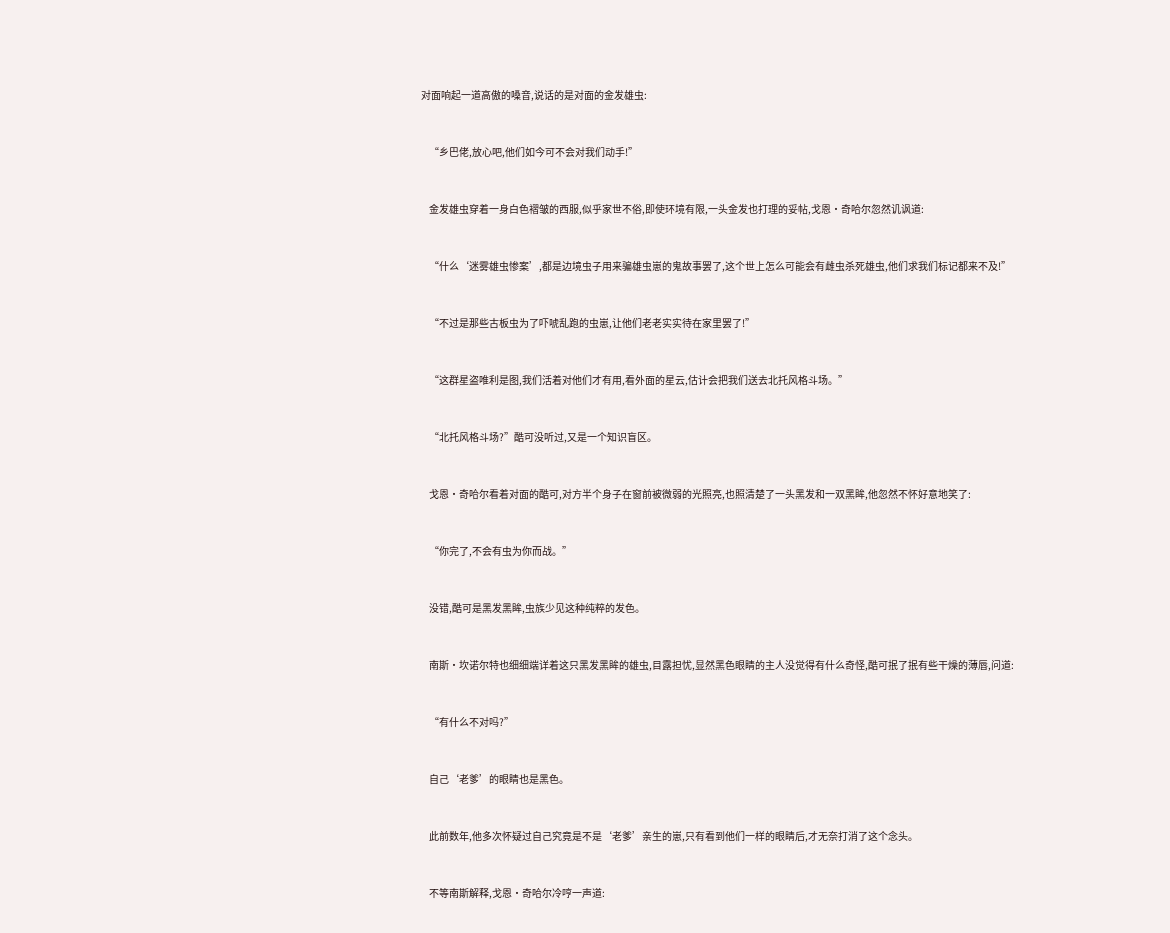对面响起一道高傲的嗓音,说话的是对面的金发雄虫:


    “乡巴佬,放心吧,他们如今可不会对我们动手!”


    金发雄虫穿着一身白色褶皱的西服,似乎家世不俗,即使环境有限,一头金发也打理的妥帖,戈恩·奇哈尔忽然讥讽道:


    “什么‘迷雾雄虫惨案’,都是边境虫子用来骗雄虫崽的鬼故事罢了,这个世上怎么可能会有雌虫杀死雄虫,他们求我们标记都来不及!”


    “不过是那些古板虫为了吓唬乱跑的虫崽,让他们老老实实待在家里罢了!”


    “这群星盗唯利是图,我们活着对他们才有用,看外面的星云,估计会把我们送去北托风格斗场。”


    “北托风格斗场?”酷可没听过,又是一个知识盲区。


    戈恩·奇哈尔看着对面的酷可,对方半个身子在窗前被微弱的光照亮,也照清楚了一头黑发和一双黑眸,他忽然不怀好意地笑了:


    “你完了,不会有虫为你而战。”


    没错,酷可是黑发黑眸,虫族少见这种纯粹的发色。


    南斯·坎诺尔特也细细端详着这只黑发黑眸的雄虫,目露担忧,显然黑色眼睛的主人没觉得有什么奇怪,酷可抿了抿有些干燥的薄唇,问道:


    “有什么不对吗?”


    自己‘老爹’的眼睛也是黑色。


    此前数年,他多次怀疑过自己究竟是不是‘老爹’亲生的崽,只有看到他们一样的眼睛后,才无奈打消了这个念头。


    不等南斯解释,戈恩·奇哈尔冷哼一声道: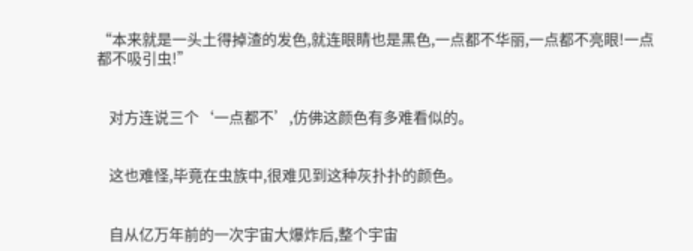“本来就是一头土得掉渣的发色,就连眼睛也是黑色,一点都不华丽,一点都不亮眼!一点都不吸引虫!”


    对方连说三个‘一点都不’,仿佛这颜色有多难看似的。


    这也难怪,毕竟在虫族中,很难见到这种灰扑扑的颜色。


    自从亿万年前的一次宇宙大爆炸后,整个宇宙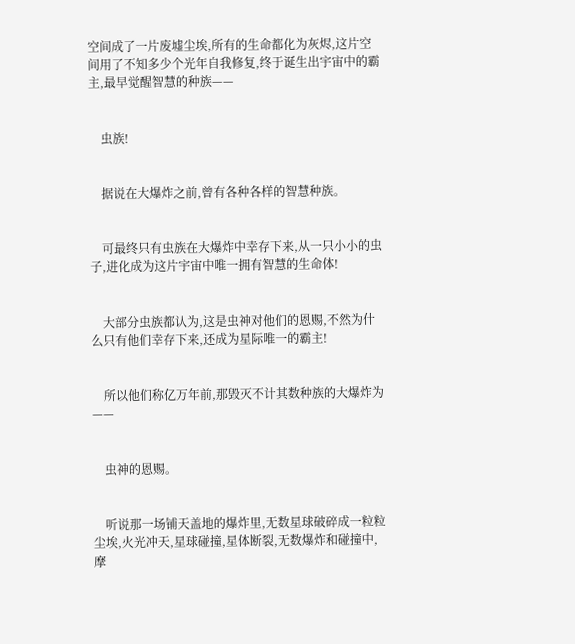空间成了一片废墟尘埃,所有的生命都化为灰烬,这片空间用了不知多少个光年自我修复,终于诞生出宇宙中的霸主,最早觉醒智慧的种族——


    虫族!


    据说在大爆炸之前,曾有各种各样的智慧种族。


    可最终只有虫族在大爆炸中幸存下来,从一只小小的虫子,进化成为这片宇宙中唯一拥有智慧的生命体!


    大部分虫族都认为,这是虫神对他们的恩赐,不然为什么只有他们幸存下来,还成为星际唯一的霸主!


    所以他们称亿万年前,那毁灭不计其数种族的大爆炸为——


    虫神的恩赐。


    听说那一场铺天盖地的爆炸里,无数星球破碎成一粒粒尘埃,火光冲天,星球碰撞,星体断裂,无数爆炸和碰撞中,摩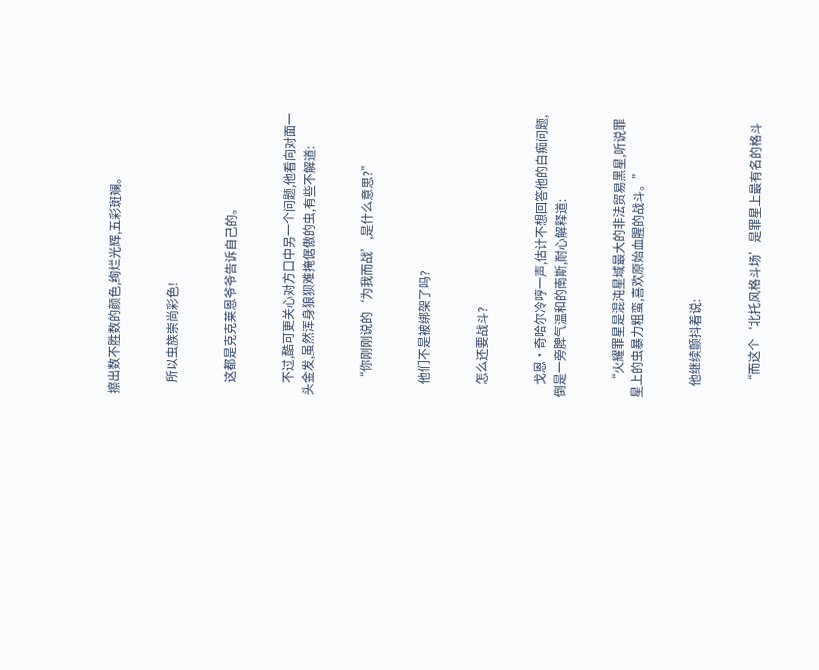擦出数不胜数的颜色,绚烂光辉,五彩斑斓。


    所以虫族崇尚彩色!


    这都是克克莱恩爷爷告诉自己的。


    不过,酷可更关心对方口中另一个问题,他看向对面一头金发,虽然浑身狼狈难掩倨傲的虫,有些不解道:


    “你刚刚说的‘为我而战’,是什么意思?”


    他们不是被绑架了吗?


    怎么还要战斗?


    戈恩·奇哈尔冷哼一声,估计不想回答他的白痴问题,倒是一旁脾气温和的南斯,耐心解释道:


    “火耀罪星是混沌星域最大的非法贸易黑星,听说罪星上的虫暴力粗蛮,喜欢原始血腥的战斗。”


    他继续颤抖着说:


    “而这个‘北托风格斗场’是罪星上最有名的格斗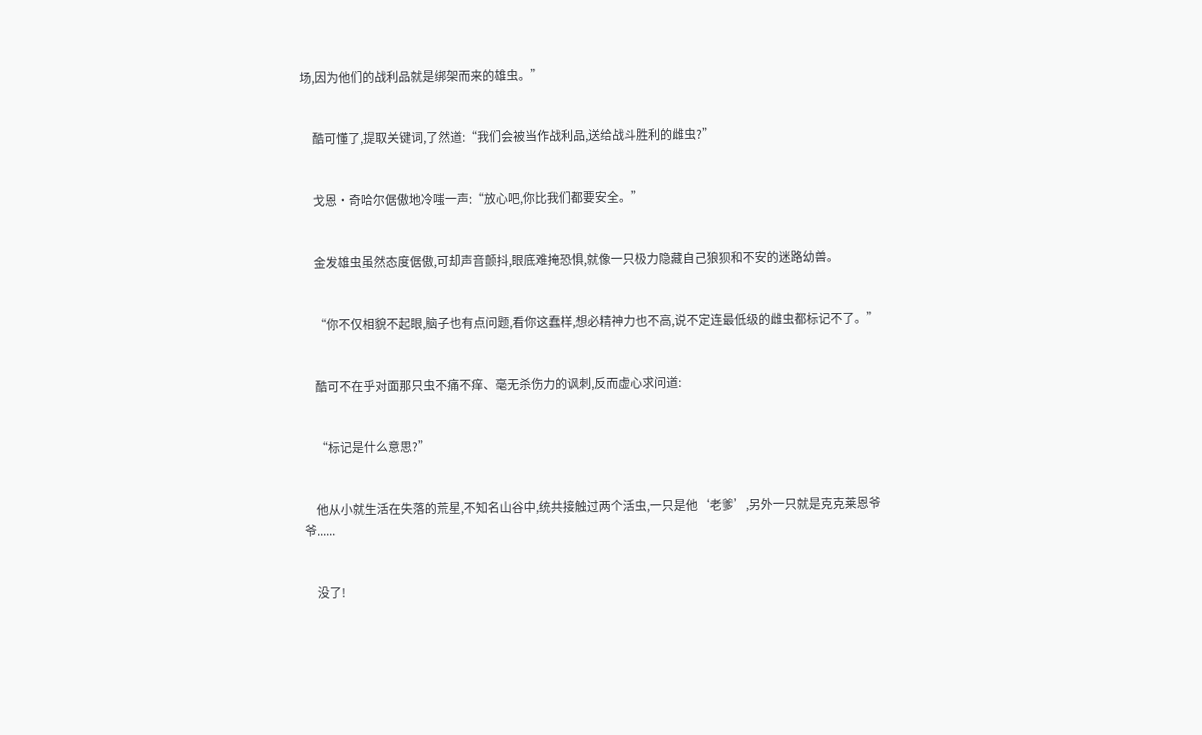场,因为他们的战利品就是绑架而来的雄虫。”


    酷可懂了,提取关键词,了然道:“我们会被当作战利品,送给战斗胜利的雌虫?”


    戈恩·奇哈尔倨傲地冷嗤一声:“放心吧,你比我们都要安全。”


    金发雄虫虽然态度倨傲,可却声音颤抖,眼底难掩恐惧,就像一只极力隐藏自己狼狈和不安的迷路幼兽。


    “你不仅相貌不起眼,脑子也有点问题,看你这蠢样,想必精神力也不高,说不定连最低级的雌虫都标记不了。”


    酷可不在乎对面那只虫不痛不痒、毫无杀伤力的讽刺,反而虚心求问道:


    “标记是什么意思?”


    他从小就生活在失落的荒星,不知名山谷中,统共接触过两个活虫,一只是他‘老爹’,另外一只就是克克莱恩爷爷......


    没了!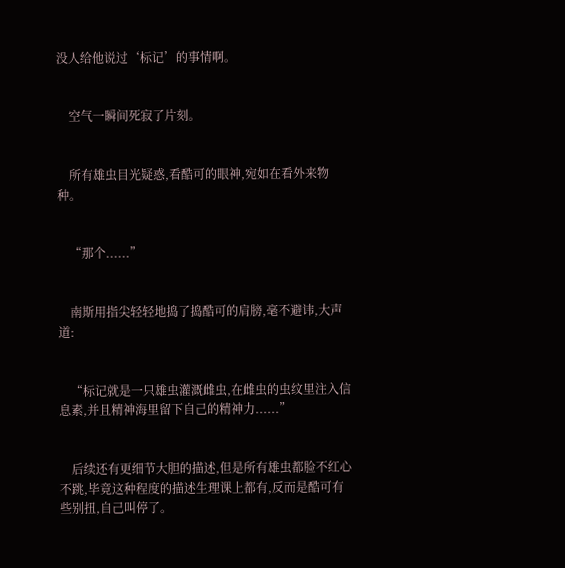没人给他说过‘标记’的事情啊。


    空气一瞬间死寂了片刻。


    所有雄虫目光疑惑,看酷可的眼神,宛如在看外来物种。


    “那个......”


    南斯用指尖轻轻地捣了捣酷可的肩膀,毫不避讳,大声道:


    “标记就是一只雄虫灌溉雌虫,在雌虫的虫纹里注入信息素,并且精神海里留下自己的精神力......”


    后续还有更细节大胆的描述,但是所有雄虫都脸不红心不跳,毕竟这种程度的描述生理课上都有,反而是酷可有些别扭,自己叫停了。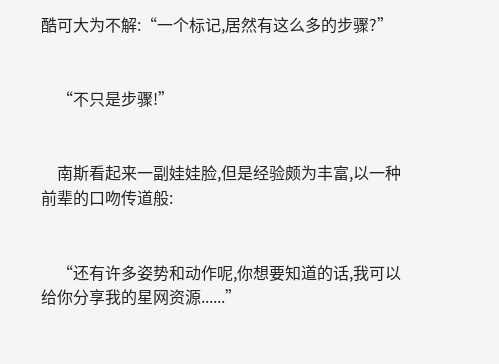酷可大为不解:“一个标记,居然有这么多的步骤?”


    “不只是步骤!”


    南斯看起来一副娃娃脸,但是经验颇为丰富,以一种前辈的口吻传道般:


    “还有许多姿势和动作呢,你想要知道的话,我可以给你分享我的星网资源......”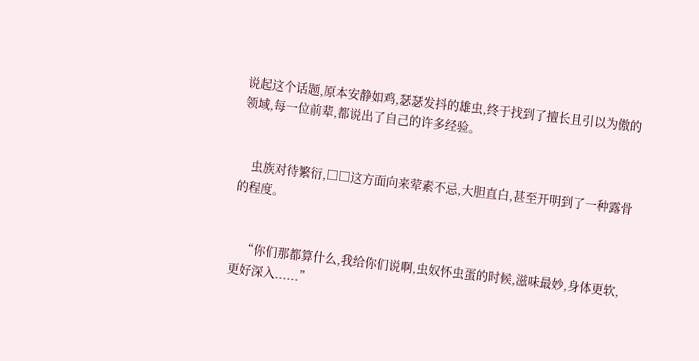说起这个话题,原本安静如鸡,瑟瑟发抖的雄虫,终于找到了擅长且引以为傲的领域,每一位前辈,都说出了自己的许多经验。


    虫族对待繁衍,□□这方面向来荤素不忌,大胆直白,甚至开明到了一种露骨的程度。


    “你们那都算什么,我给你们说啊,虫奴怀虫蛋的时候,滋味最妙,身体更软,更好深入......”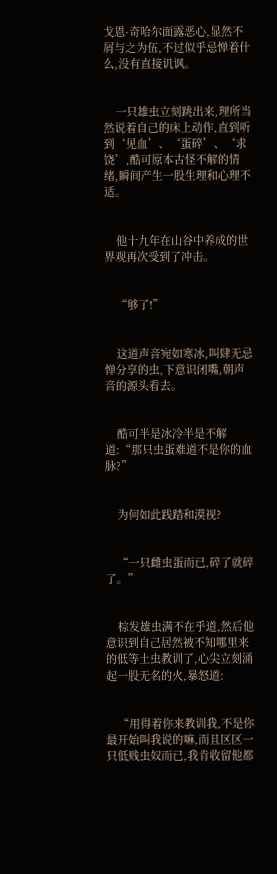戈恩·奇哈尔面露恶心,显然不屑与之为伍,不过似乎忌惮着什么,没有直接讥讽。


    一只雄虫立刻跳出来,理所当然说着自己的床上动作,直到听到‘见血’、‘蛋碎’、‘求饶’,酷可原本古怪不解的情绪,瞬间产生一股生理和心理不适。


    他十九年在山谷中养成的世界观再次受到了冲击。


    “够了!”


    这道声音宛如寒冰,叫肆无忌惮分享的虫,下意识闭嘴,朝声音的源头看去。


    酷可半是冰冷半是不解道:“那只虫蛋难道不是你的血脉?”


    为何如此践踏和漠视?


    “一只雌虫蛋而已,碎了就碎了。”


    棕发雄虫满不在乎道,然后他意识到自己居然被不知哪里来的低等土虫教训了,心尖立刻涌起一股无名的火,暴怒道:


    “用得着你来教训我,不是你最开始叫我说的嘛,而且区区一只低贱虫奴而已,我肯收留他都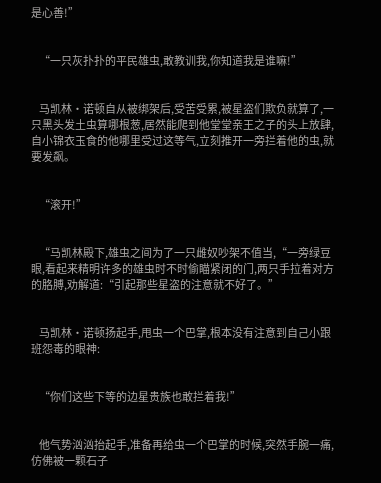是心善!”


    “一只灰扑扑的平民雄虫,敢教训我,你知道我是谁嘛!”


    马凯林·诺顿自从被绑架后,受苦受累,被星盗们欺负就算了,一只黑头发土虫算哪根葱,居然能爬到他堂堂亲王之子的头上放肆,自小锦衣玉食的他哪里受过这等气,立刻推开一旁拦着他的虫,就要发飙。


    “滚开!”


    “马凯林殿下,雄虫之间为了一只雌奴吵架不值当,“一旁绿豆眼,看起来精明许多的雄虫时不时偷瞄紧闭的门,两只手拉着对方的胳膊,劝解道:“引起那些星盗的注意就不好了。”


    马凯林·诺顿扬起手,甩虫一个巴掌,根本没有注意到自己小跟班怨毒的眼神:


    “你们这些下等的边星贵族也敢拦着我!”


    他气势汹汹抬起手,准备再给虫一个巴掌的时候,突然手腕一痛,仿佛被一颗石子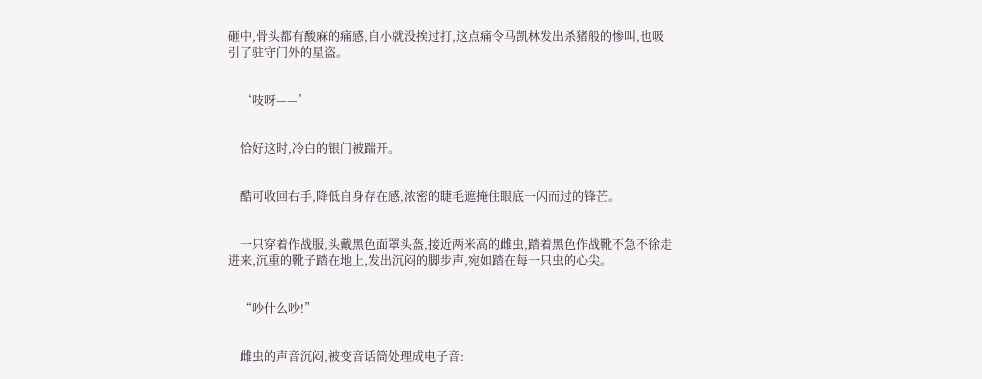砸中,骨头都有酸麻的痛感,自小就没挨过打,这点痛令马凯林发出杀猪般的惨叫,也吸引了驻守门外的星盗。


    ‘吱呀——’


    恰好这时,冷白的银门被踹开。


    酷可收回右手,降低自身存在感,浓密的睫毛遮掩住眼底一闪而过的锋芒。


    一只穿着作战服,头戴黑色面罩头盔,接近两米高的雌虫,踏着黑色作战靴不急不徐走进来,沉重的靴子踏在地上,发出沉闷的脚步声,宛如踏在每一只虫的心尖。


    “吵什么吵!”


    雌虫的声音沉闷,被变音话筒处理成电子音: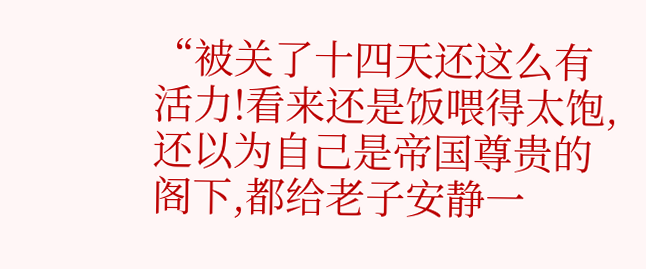“被关了十四天还这么有活力!看来还是饭喂得太饱,还以为自己是帝国尊贵的阁下,都给老子安静一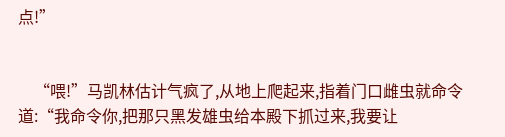点!”


    “喂!”马凯林估计气疯了,从地上爬起来,指着门口雌虫就命令道:“我命令你,把那只黑发雄虫给本殿下抓过来,我要让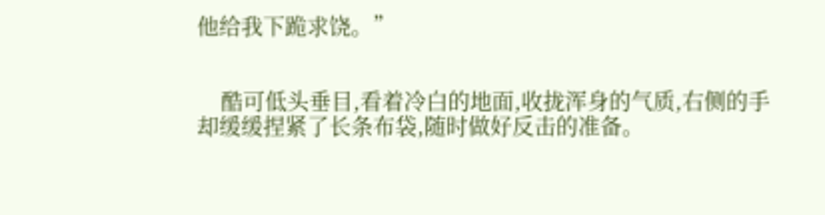他给我下跪求饶。”


    酷可低头垂目,看着冷白的地面,收拢浑身的气质,右侧的手却缓缓捏紧了长条布袋,随时做好反击的准备。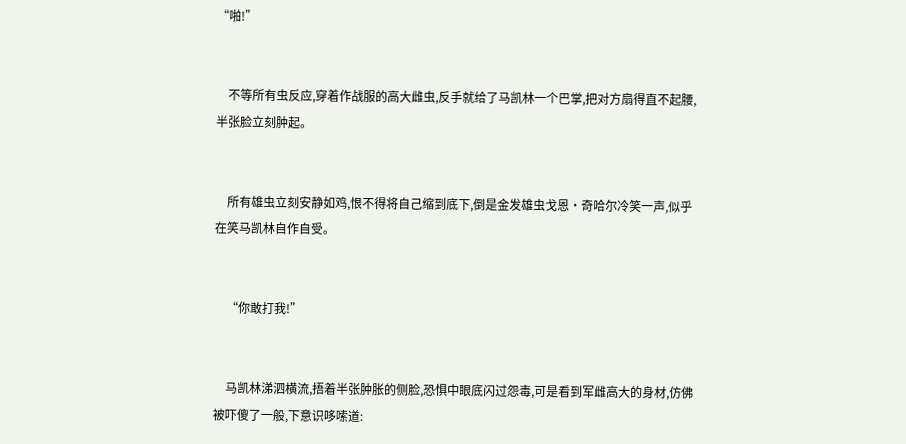“啪!”


    不等所有虫反应,穿着作战服的高大雌虫,反手就给了马凯林一个巴掌,把对方扇得直不起腰,半张脸立刻肿起。


    所有雄虫立刻安静如鸡,恨不得将自己缩到底下,倒是金发雄虫戈恩·奇哈尔冷笑一声,似乎在笑马凯林自作自受。


    “你敢打我!”


    马凯林涕泗横流,捂着半张肿胀的侧脸,恐惧中眼底闪过怨毒,可是看到军雌高大的身材,仿佛被吓傻了一般,下意识哆嗦道: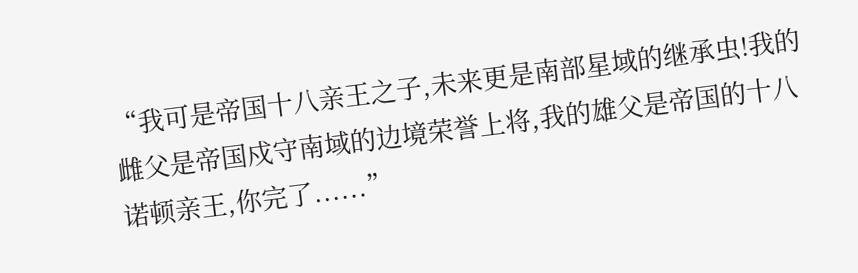“我可是帝国十八亲王之子,未来更是南部星域的继承虫!我的雌父是帝国戍守南域的边境荣誉上将,我的雄父是帝国的十八诺顿亲王,你完了......”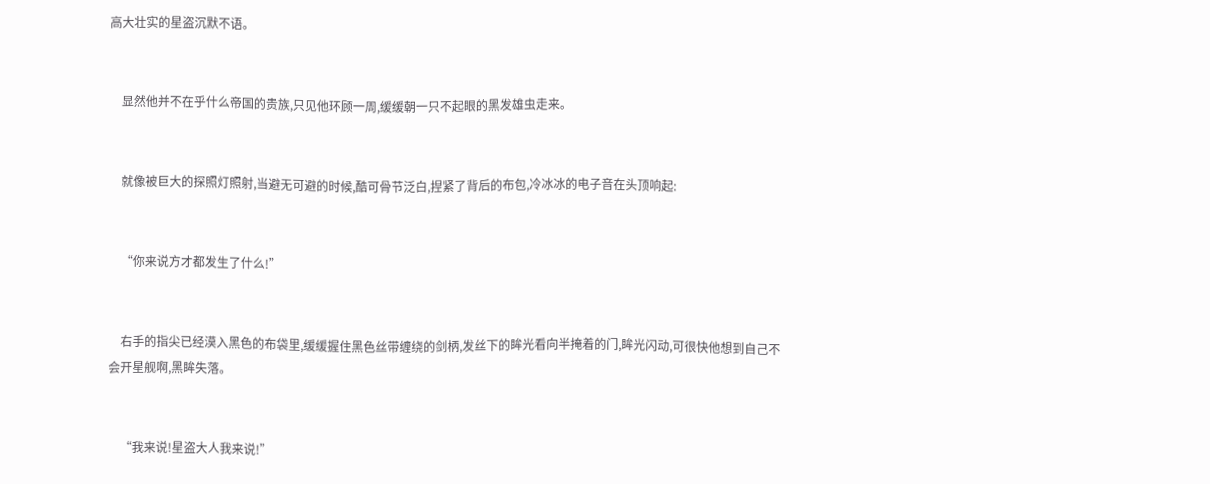高大壮实的星盗沉默不语。


    显然他并不在乎什么帝国的贵族,只见他环顾一周,缓缓朝一只不起眼的黑发雄虫走来。


    就像被巨大的探照灯照射,当避无可避的时候,酷可骨节泛白,捏紧了背后的布包,冷冰冰的电子音在头顶响起:


    “你来说方才都发生了什么!”


    右手的指尖已经漠入黑色的布袋里,缓缓握住黑色丝带缠绕的剑柄,发丝下的眸光看向半掩着的门,眸光闪动,可很快他想到自己不会开星舰啊,黑眸失落。


    “我来说!星盗大人我来说!”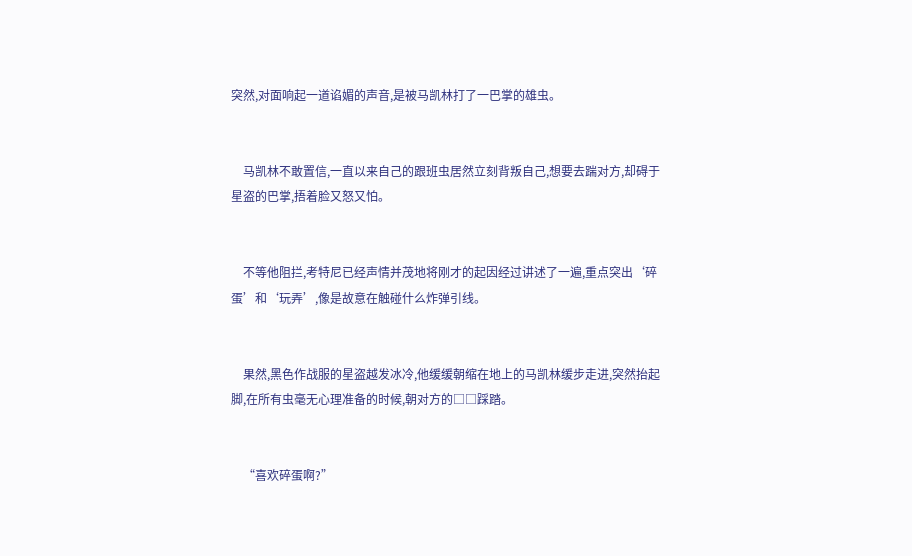突然,对面响起一道谄媚的声音,是被马凯林打了一巴掌的雄虫。


    马凯林不敢置信,一直以来自己的跟班虫居然立刻背叛自己,想要去踹对方,却碍于星盗的巴掌,捂着脸又怒又怕。


    不等他阻拦,考特尼已经声情并茂地将刚才的起因经过讲述了一遍,重点突出‘碎蛋’和‘玩弄’,像是故意在触碰什么炸弹引线。


    果然,黑色作战服的星盗越发冰冷,他缓缓朝缩在地上的马凯林缓步走进,突然抬起脚,在所有虫毫无心理准备的时候,朝对方的□□踩踏。


    “喜欢碎蛋啊?”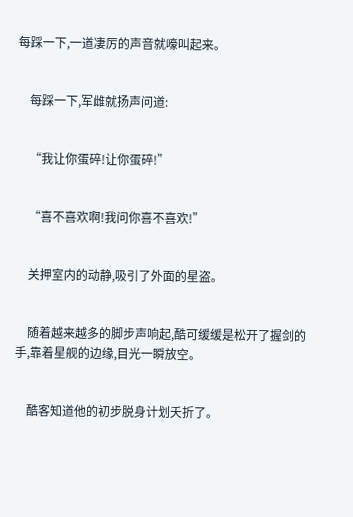每踩一下,一道凄厉的声音就嚎叫起来。


    每踩一下,军雌就扬声问道:


    “我让你蛋碎!让你蛋碎!”


    “喜不喜欢啊!我问你喜不喜欢!”


    关押室内的动静,吸引了外面的星盗。


    随着越来越多的脚步声响起,酷可缓缓是松开了握剑的手,靠着星舰的边缘,目光一瞬放空。


    酷客知道他的初步脱身计划夭折了。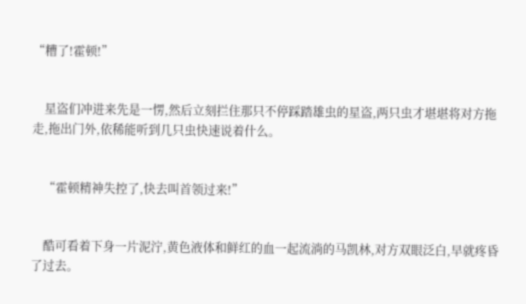“糟了!霍顿!”


    星盗们冲进来先是一愣,然后立刻拦住那只不停踩踏雄虫的星盗,两只虫才堪堪将对方拖走,拖出门外,依稀能听到几只虫快速说着什么。


    “霍顿精神失控了,快去叫首领过来!”


    酷可看着下身一片泥泞,黄色液体和鲜红的血一起流淌的马凯林,对方双眼泛白,早就疼昏了过去。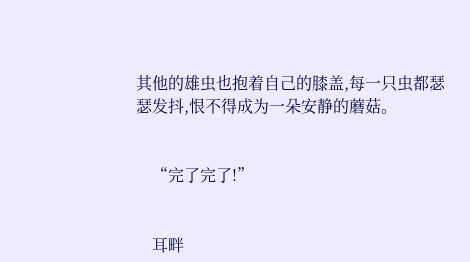其他的雄虫也抱着自己的膝盖,每一只虫都瑟瑟发抖,恨不得成为一朵安静的蘑菇。


    “完了完了!”


    耳畔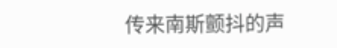传来南斯颤抖的声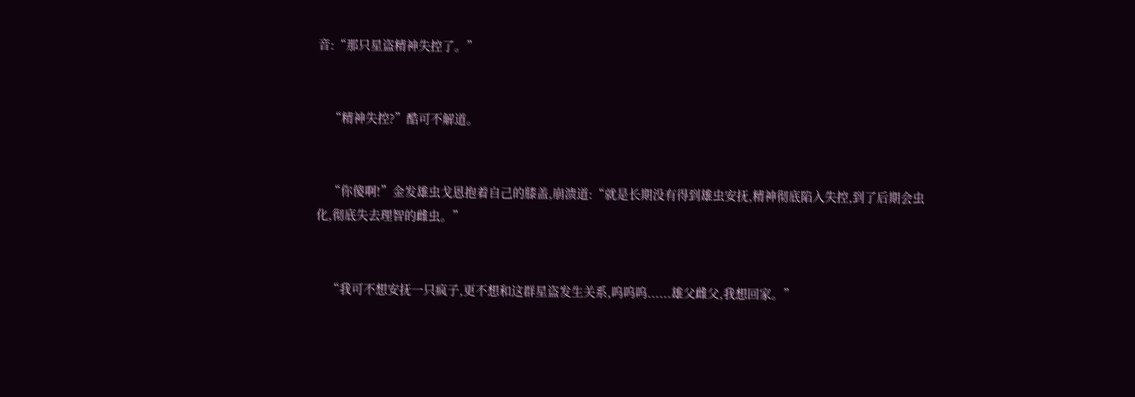音:“那只星盗精神失控了。”


    “精神失控?”酷可不解道。


    “你傻啊!”金发雄虫戈恩抱着自己的膝盖,崩溃道:“就是长期没有得到雄虫安抚,精神彻底陷入失控,到了后期会虫化,彻底失去理智的雌虫。”


    “我可不想安抚一只疯子,更不想和这群星盗发生关系,呜呜呜......雄父雌父,我想回家。”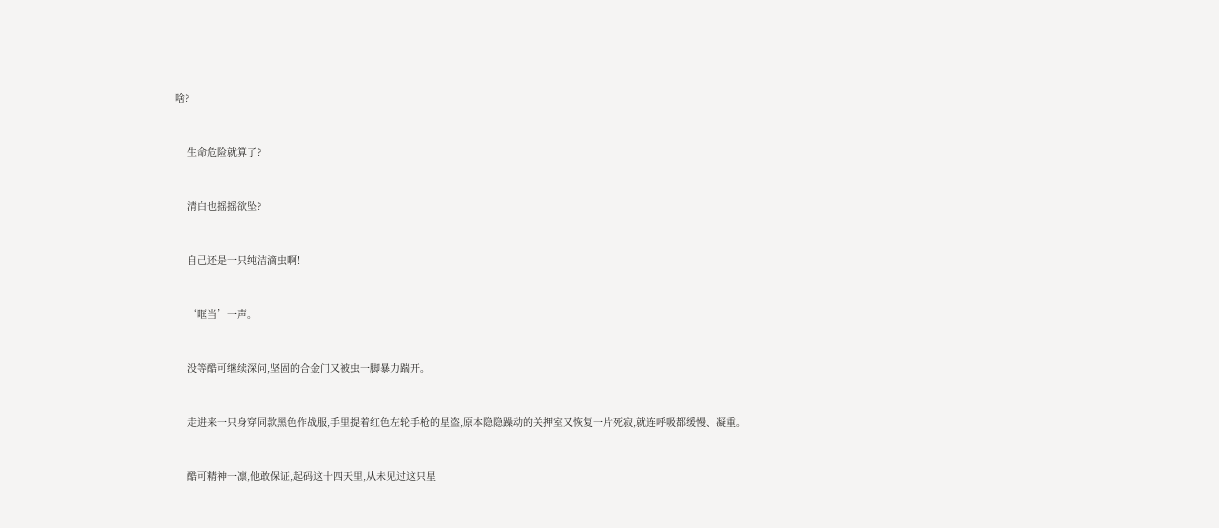啥?


    生命危险就算了?


    清白也摇摇欲坠?


    自己还是一只纯洁滴虫啊!


    ‘哐当’一声。


    没等酷可继续深问,坚固的合金门又被虫一脚暴力踹开。


    走进来一只身穿同款黑色作战服,手里提着红色左轮手枪的星盗,原本隐隐躁动的关押室又恢复一片死寂,就连呼吸都缓慢、凝重。


    酷可精神一凛,他敢保证,起码这十四天里,从未见过这只星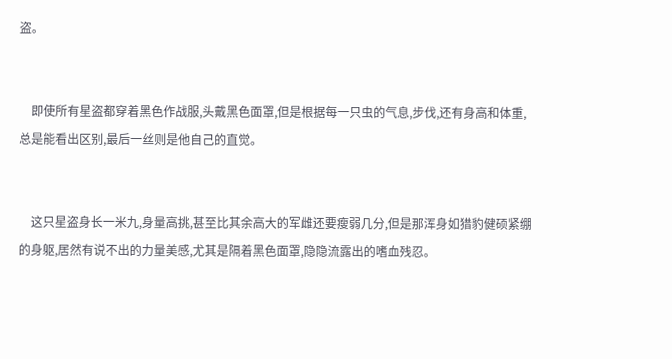盗。


    即使所有星盗都穿着黑色作战服,头戴黑色面罩,但是根据每一只虫的气息,步伐,还有身高和体重,总是能看出区别,最后一丝则是他自己的直觉。


    这只星盗身长一米九,身量高挑,甚至比其余高大的军雌还要瘦弱几分,但是那浑身如猎豹健硕紧绷的身躯,居然有说不出的力量美感,尤其是隔着黑色面罩,隐隐流露出的嗜血残忍。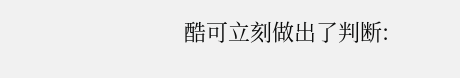酷可立刻做出了判断: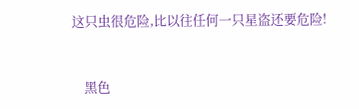这只虫很危险,比以往任何一只星盗还要危险!


    黑色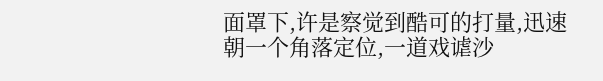面罩下,许是察觉到酷可的打量,迅速朝一个角落定位,一道戏谑沙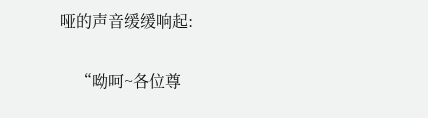哑的声音缓缓响起:


    “呦呵~各位尊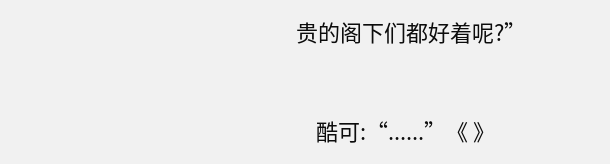贵的阁下们都好着呢?”


    酷可:“......”《 》